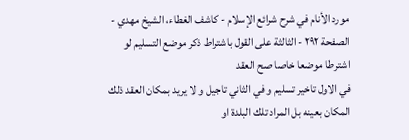مورد الأنام في شرح شرائع الإسلام - كاشف الغطاء، الشيخ مهدي - الصفحة ٢٩٢ - الثالثة على القول باشتراط ذكر موضع التسليم لو اشترطا موضعا خاصا صح العقد
في الاول تاخير تسليم و في الثاني تاجيل و لا يريد بمكان العقد ذلك المكان بعينه بل المراد تلك البلدة او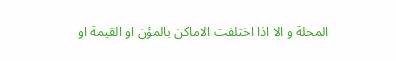المحلة و الا اذا اختلفت الاماكن بالمؤن او القيمة او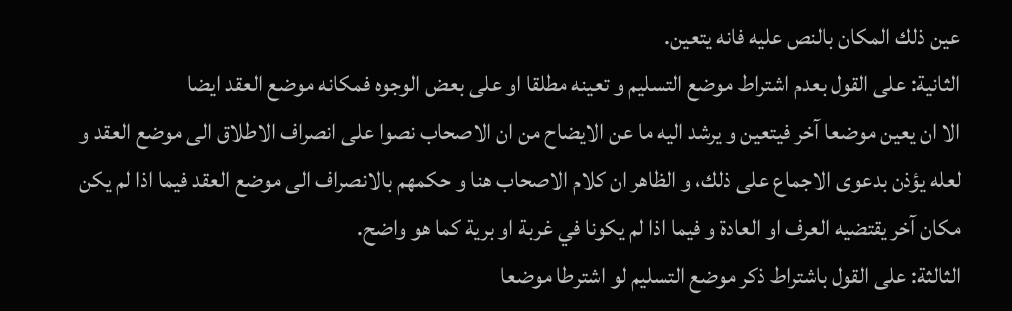عين ذلك المكان بالنص عليه فانه يتعين.
الثانية: على القول بعدم اشتراط موضع التسليم و تعينه مطلقا او على بعض الوجوه فمكانه موضع العقد ايضا
الا ان يعين موضعا آخر فيتعين و يرشد اليه ما عن الايضاح من ان الاصحاب نصوا على انصراف الاطلاق الى موضع العقد و لعله يؤذن بدعوى الاجماع على ذلك، و الظاهر ان كلام الاصحاب هنا و حكمهم بالانصراف الى موضع العقد فيما اذا لم يكن مكان آخر يقتضيه العرف او العادة و فيما اذا لم يكونا في غربة او برية كما هو واضح.
الثالثة: على القول باشتراط ذكر موضع التسليم لو اشترطا موضعا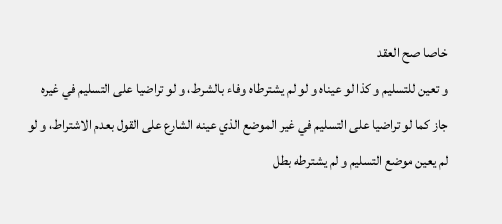خاصا صح العقد
و تعين للتسليم و كذا لو عيناه و لو لم يشترطاه وفاء بالشرط، و لو تراضيا على التسليم في غيره جاز كما لو تراضيا على التسليم في غير الموضع الذي عينه الشارع على القول بعدم الاشتراط، و لو لم يعين موضع التسليم و لم يشترطه بطل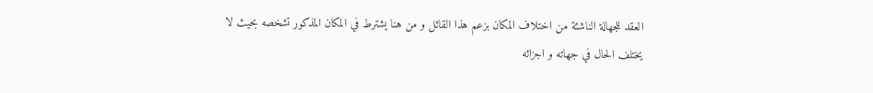العقد للجهالة الناشئة من اختلاف المكان بزعم هذا القائل و من هنا يشترط في المكان المذكور تشخصه بحيث لا يختلف الحال في جهاته و اجزائه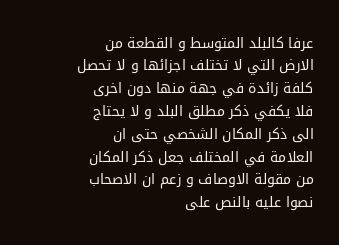عرفا كالبلد المتوسط و القطعة من الارض التي لا تختلف اجزائها و لا تحصل كلفة زائدة في جهة منها دون اخرى فلا يكفي ذكر مطلق البلد و لا يحتاج الى ذكر المكان الشخصي حتى ان العلامة في المختلف جعل ذكر المكان من مقولة الاوصاف و زعم ان الاصحاب نصوا عليه بالنص على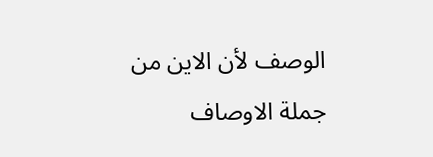الوصف لأن الاين من جملة الاوصاف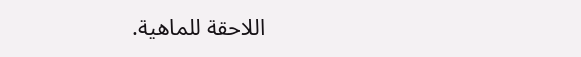اللاحقة للماهية.